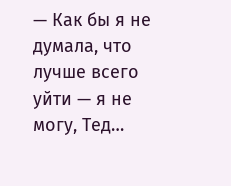— Как бы я не думала, что лучше всего уйти — я не могу, Тед…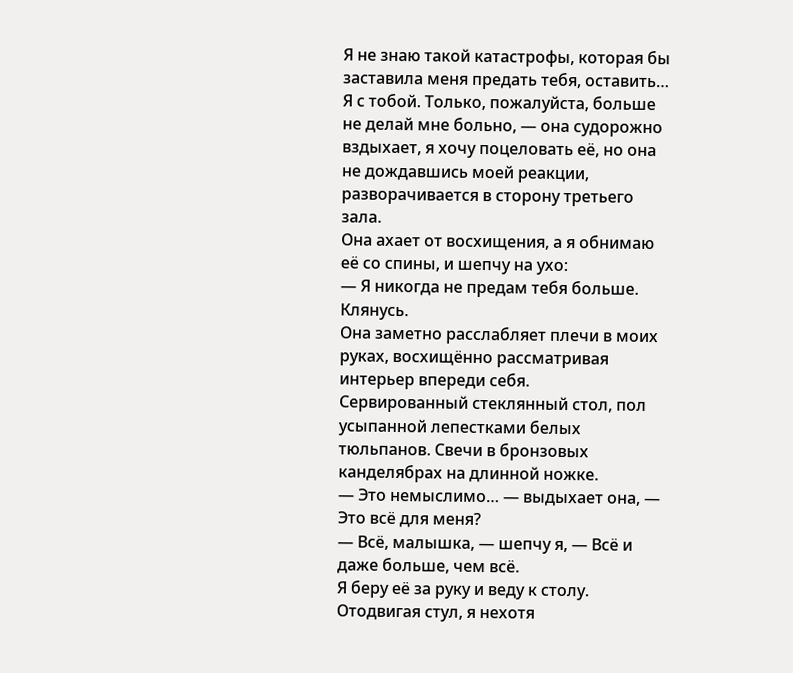Я не знаю такой катастрофы, которая бы заставила меня предать тебя, оставить… Я с тобой. Только, пожалуйста, больше не делай мне больно, — она судорожно вздыхает, я хочу поцеловать её, но она не дождавшись моей реакции, разворачивается в сторону третьего зала.
Она ахает от восхищения, а я обнимаю её со спины, и шепчу на ухо:
— Я никогда не предам тебя больше. Клянусь.
Она заметно расслабляет плечи в моих руках, восхищённо рассматривая интерьер впереди себя.
Сервированный стеклянный стол, пол усыпанной лепестками белых тюльпанов. Свечи в бронзовых канделябрах на длинной ножке.
— Это немыслимо… — выдыхает она, — Это всё для меня?
— Всё, малышка, — шепчу я, — Всё и даже больше, чем всё.
Я беру её за руку и веду к столу. Отодвигая стул, я нехотя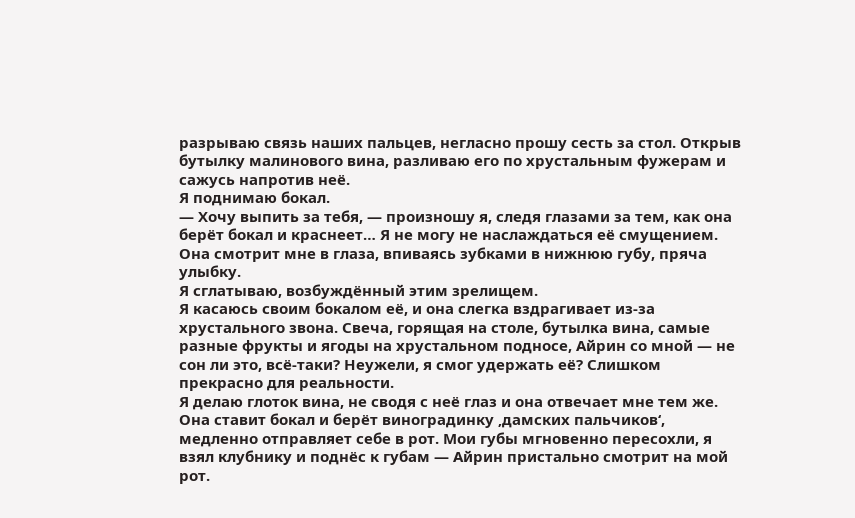разрываю связь наших пальцев, негласно прошу сесть за стол. Открыв бутылку малинового вина, разливаю его по хрустальным фужерам и сажусь напротив неё.
Я поднимаю бокал.
— Хочу выпить за тебя, — произношу я, следя глазами за тем, как она берёт бокал и краснеет… Я не могу не наслаждаться её смущением. Она смотрит мне в глаза, впиваясь зубками в нижнюю губу, пряча улыбку.
Я сглатываю, возбуждённый этим зрелищем.
Я касаюсь своим бокалом её, и она слегка вздрагивает из-за хрустального звона. Свеча, горящая на столе, бутылка вина, самые разные фрукты и ягоды на хрустальном подносе, Айрин со мной — не сон ли это, всё-таки? Неужели, я смог удержать её? Слишком прекрасно для реальности.
Я делаю глоток вина, не сводя с неё глаз и она отвечает мне тем же.
Она ставит бокал и берёт виноградинку ‚дамских пальчиков‘, медленно отправляет себе в рот. Мои губы мгновенно пересохли, я взял клубнику и поднёс к губам — Айрин пристально смотрит на мой рот.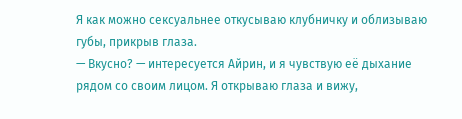Я как можно сексуальнее откусываю клубничку и облизываю губы, прикрыв глаза.
— Вкусно? — интересуется Айрин, и я чувствую её дыхание рядом со своим лицом. Я открываю глаза и вижу,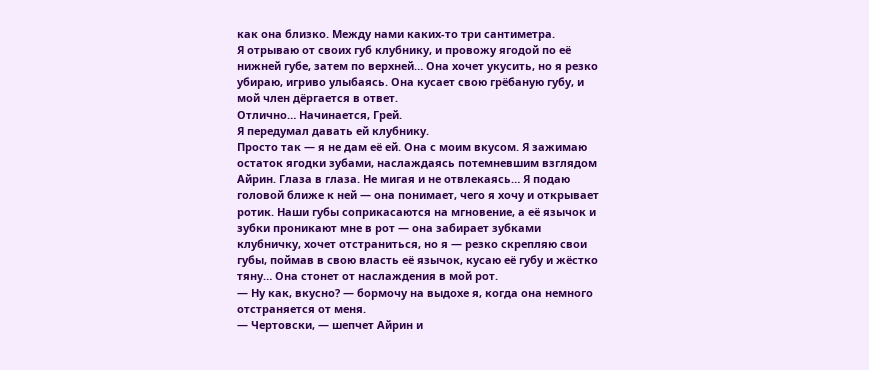как она близко. Между нами каких-то три сантиметра.
Я отрываю от своих губ клубнику, и провожу ягодой по её нижней губе, затем по верхней… Она хочет укусить, но я резко убираю, игриво улыбаясь. Она кусает свою грёбаную губу, и мой член дёргается в ответ.
Отлично… Начинается, Грей.
Я передумал давать ей клубнику.
Просто так — я не дам её ей. Она с моим вкусом. Я зажимаю остаток ягодки зубами, наслаждаясь потемневшим взглядом Айрин. Глаза в глаза. Не мигая и не отвлекаясь… Я подаю головой ближе к ней — она понимает, чего я хочу и открывает ротик. Наши губы соприкасаются на мгновение, а её язычок и зубки проникают мне в рот — она забирает зубками клубничку, хочет отстраниться, но я — резко скрепляю свои губы, поймав в свою власть её язычок, кусаю её губу и жёстко тяну… Она стонет от наслаждения в мой рот.
— Ну как, вкусно? — бормочу на выдохе я, когда она немного отстраняется от меня.
— Чертовски, — шепчет Айрин и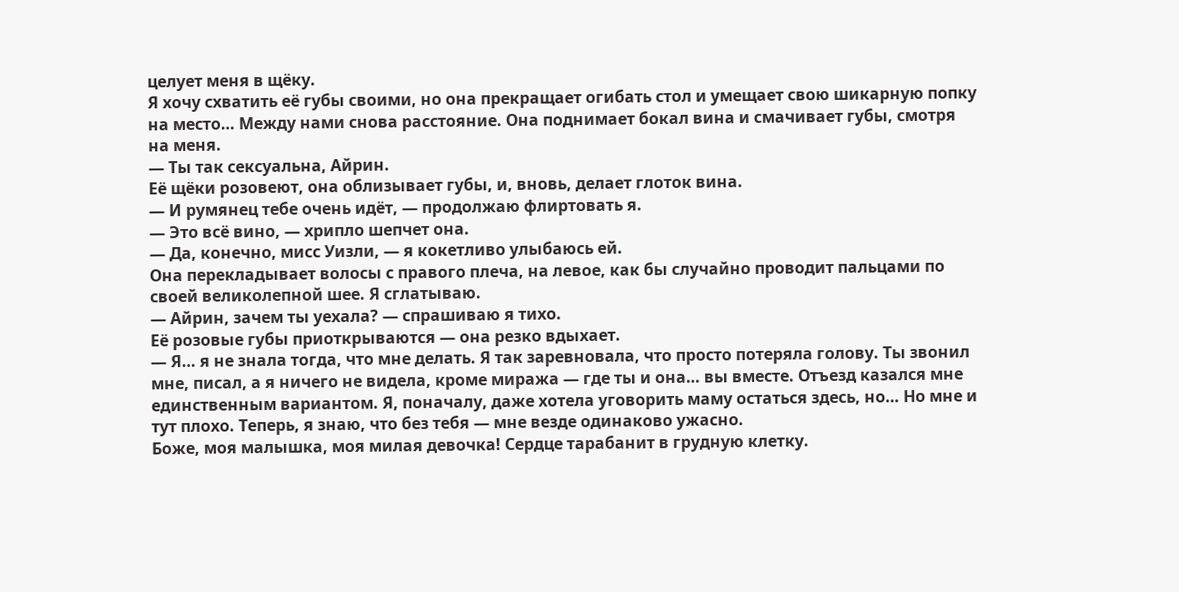целует меня в щёку.
Я хочу схватить её губы своими, но она прекращает огибать стол и умещает свою шикарную попку на место… Между нами снова расстояние. Она поднимает бокал вина и смачивает губы, смотря на меня.
— Ты так сексуальна, Айрин.
Её щёки розовеют, она облизывает губы, и, вновь, делает глоток вина.
— И румянец тебе очень идёт, — продолжаю флиртовать я.
— Это всё вино, — хрипло шепчет она.
— Да, конечно, мисс Уизли, — я кокетливо улыбаюсь ей.
Она перекладывает волосы с правого плеча, на левое, как бы случайно проводит пальцами по своей великолепной шее. Я сглатываю.
— Айрин, зачем ты уехала? — спрашиваю я тихо.
Её розовые губы приоткрываются — она резко вдыхает.
— Я… я не знала тогда, что мне делать. Я так заревновала, что просто потеряла голову. Ты звонил мне, писал, а я ничего не видела, кроме миража — где ты и она… вы вместе. Отъезд казался мне единственным вариантом. Я, поначалу, даже хотела уговорить маму остаться здесь, но… Но мне и тут плохо. Теперь, я знаю, что без тебя — мне везде одинаково ужасно.
Боже, моя малышка, моя милая девочка! Сердце тарабанит в грудную клетку.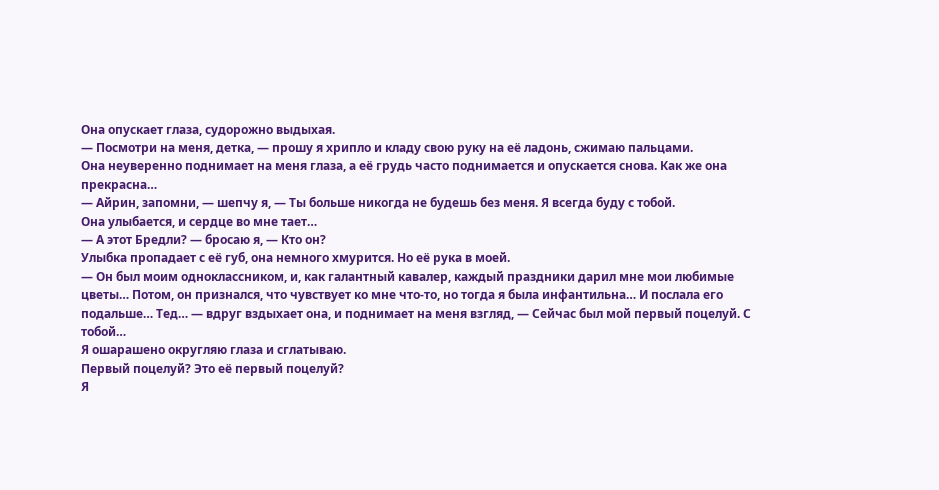Она опускает глаза, судорожно выдыхая.
— Посмотри на меня, детка, — прошу я хрипло и кладу свою руку на её ладонь, сжимаю пальцами.
Она неуверенно поднимает на меня глаза, а её грудь часто поднимается и опускается снова. Как же она прекрасна…
— Айрин, запомни, — шепчу я, — Ты больше никогда не будешь без меня. Я всегда буду с тобой.
Она улыбается, и сердце во мне тает…
— А этот Бредли? — бросаю я, — Кто он?
Улыбка пропадает с её губ, она немного хмурится. Но её рука в моей.
— Он был моим одноклассником, и, как галантный кавалер, каждый праздники дарил мне мои любимые цветы… Потом, он признался, что чувствует ко мне что-то, но тогда я была инфантильна… И послала его подальше… Тед… — вдруг вздыхает она, и поднимает на меня взгляд, — Сейчас был мой первый поцелуй. С тобой…
Я ошарашено округляю глаза и сглатываю.
Первый поцелуй? Это её первый поцелуй?
Я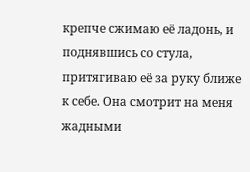крепче сжимаю её ладонь, и поднявшись со стула, притягиваю её за руку ближе к себе. Она смотрит на меня жадными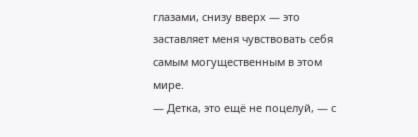глазами, снизу вверх — это заставляет меня чувствовать себя самым могущественным в этом мире.
— Детка, это ещё не поцелуй, — с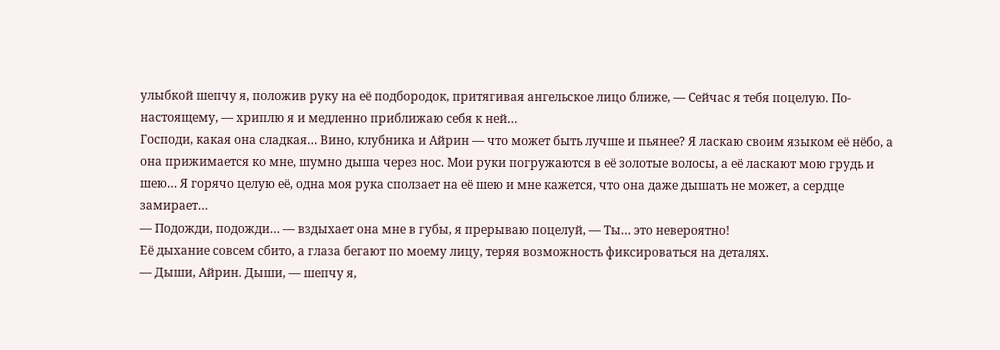улыбкой шепчу я, положив руку на её подбородок, притягивая ангельское лицо ближе, — Сейчас я тебя поцелую. По-настоящему, — хриплю я и медленно приближаю себя к ней…
Господи, какая она сладкая… Вино, клубника и Айрин — что может быть лучше и пьянее? Я ласкаю своим языком её нёбо, а она прижимается ко мне, шумно дыша через нос. Мои руки погружаются в её золотые волосы, а её ласкают мою грудь и шею… Я горячо целую её, одна моя рука сползает на её шею и мне кажется, что она даже дышать не может, а сердце замирает…
— Подожди, подожди… — вздыхает она мне в губы, я прерываю поцелуй, — Ты… это невероятно!
Её дыхание совсем сбито, а глаза бегают по моему лицу, теряя возможность фиксироваться на деталях.
— Дыши, Айрин. Дыши, — шепчу я,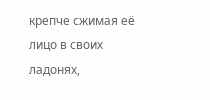крепче сжимая её лицо в своих ладонях,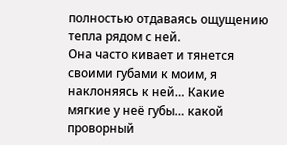полностью отдаваясь ощущению тепла рядом с ней.
Она часто кивает и тянется своими губами к моим, я наклоняясь к ней… Какие мягкие у неё губы… какой проворный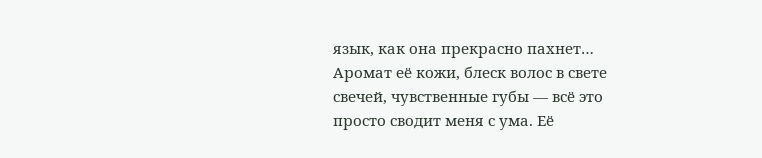язык, как она прекрасно пахнет… Аромат её кожи, блеск волос в свете свечей, чувственные губы — всё это просто сводит меня с ума. Её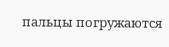пальцы погружаются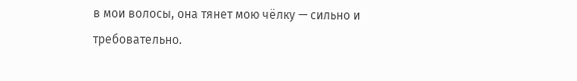в мои волосы, она тянет мою чёлку — сильно и требовательно.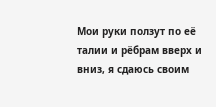Мои руки ползут по её талии и рёбрам вверх и вниз, я сдаюсь своим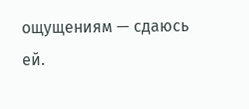ощущениям — сдаюсь ей.